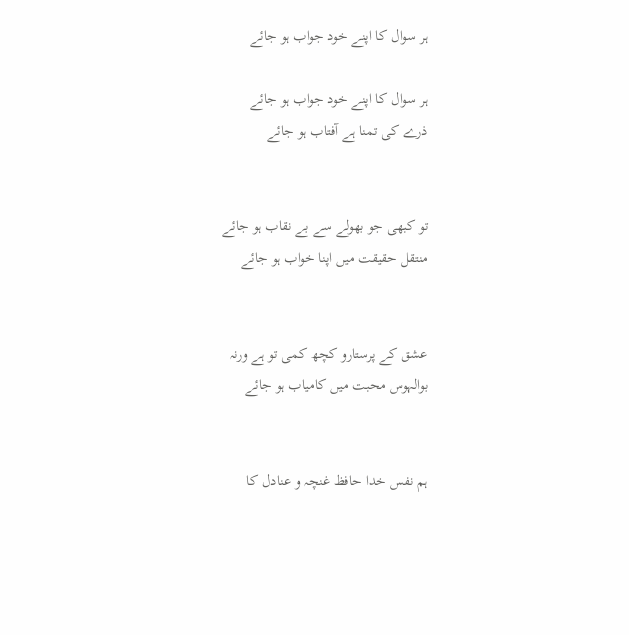ہر سوال کا اپنے خود جواب ہو جائے

ہر سوال کا اپنے خود جواب ہو جائے
ذرے کی تمنا ہے آفتاب ہو جائے


تو کبھی جو بھولے سے بے نقاب ہو جائے
منتقل حقیقت میں اپنا خواب ہو جائے


عشق کے پرستارو کچھ کمی تو ہے ورنہ
بوالہوس محبت میں کامیاب ہو جائے


ہم نفس خدا حافظ غنچہ و عنادل کا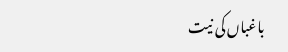باغباں کی نیت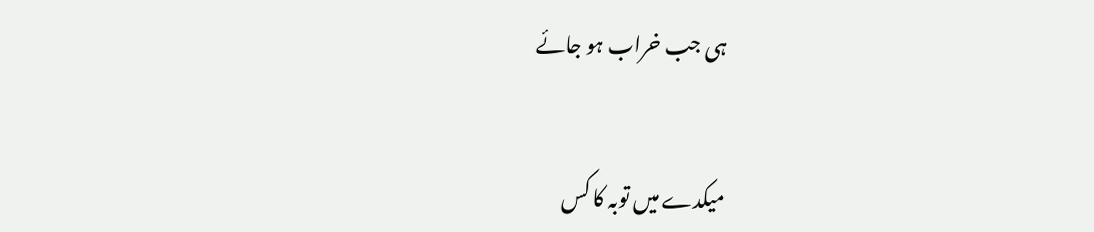ہی جب خراب ہو جائے


میکدے میں توبہ کا کس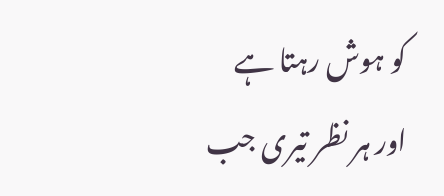کو ہوش رہتا ہے
اور ہر نظر تیری جب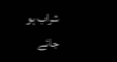شراب ہو جائے